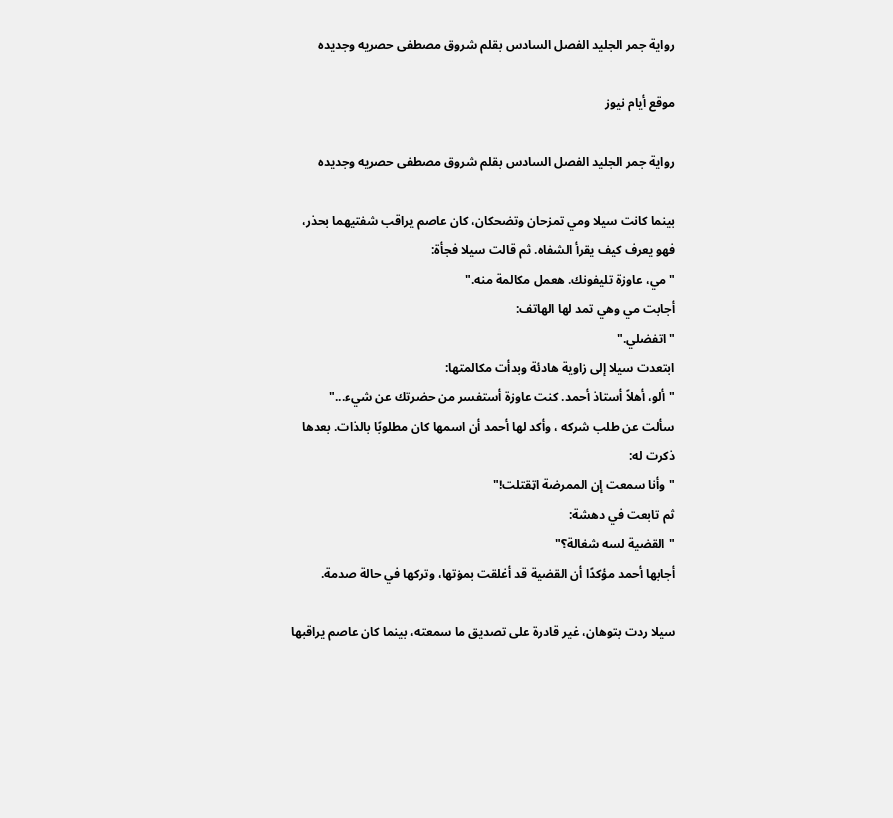رواية جمر الجليد الفصل السادس بقلم شروق مصطفى حصريه وجديده

موقع أيام نيوز

رواية جمر الجليد الفصل السادس بقلم شروق مصطفى حصريه وجديده

بينما كانت سيلا ومي تمزحان وتضحكان، كان عاصم يراقب شفتيهما بحذر، فهو يعرف كيف يقرأ الشفاه. ثم قالت سيلا فجأة:
"مي، عاوزة تليفونك. هعمل مكالمة منه."
أجابت مي وهي تمد لها الهاتف:
"اتفضلي."
ابتعدت سيلا إلى زاوية هادئة وبدأت مكالمتها:
"ألو، أهلاً أستاذ أحمد. كنت عاوزة أستفسر من حضرتك عن شيء..."
سألت عن طلب شركه ، وأكد لها أحمد أن اسمها كان مطلوبًا بالذات. بعدها ذكرت له:
"وأنا سمعت إن الممرضة اټقتلت!"
ثم تابعت في دهشة:
"القضية لسه شغالة؟"
أجابها أحمد مؤكدًا أن القضية قد أغلقت بمۏتها، وتركها في حالة صدمة.

سيلا ردت بتوهان، غير قادرة على تصديق ما سمعته، بينما كان عاصم يراقبها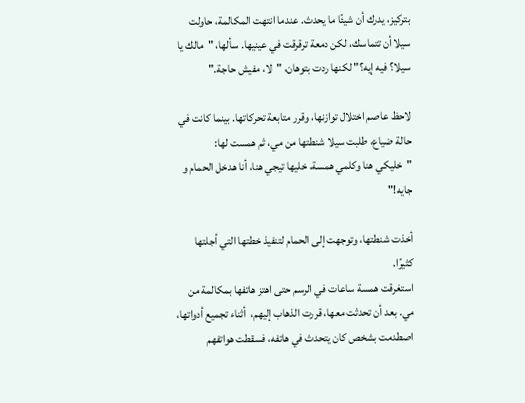بتركيز، يدرك أن شيئًا ما يحدث. عندما انتهت المكالمة، حاولت سيلا أن تتماسك، لكن دمعة ترقرقت في عينيها. سألها، "مالك يا سيلا؟ فيه إيه؟" لكنها ردت بتوهان، "لا، مفيش حاجة."

لاحظ عاصم اختلال توازنها، وقرر متابعة تحركاتها. بينما كانت في حالة ضياع، طلبت سيلا شنطتها من مي، ثم همست لها:
"خليكي هنا وكلمي همسة، خليها تيجي هنا، أنا هدخل الحمام و جايه!"

أخذت شنطتها، وتوجهت إلى الحمام لتنفيذ خطتها التي أجلتها كثيرًا.
استغرقت همسة ساعات في الرسم حتى اهتز هاتفها بمكالمة من مي. بعد أن تحدثت معها، قررت الذهاب إليهم،  أثناء تجميع أدواتها، اصطدمت بشخص كان يتحدث في هاتفه، فسقطت هواتفهم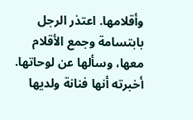وأقلامها. اعتذر الرجل بابتسامة وجمع الأقلام معها، وسألها عن لوحاتها. أخبرته أنها فنانة ولديها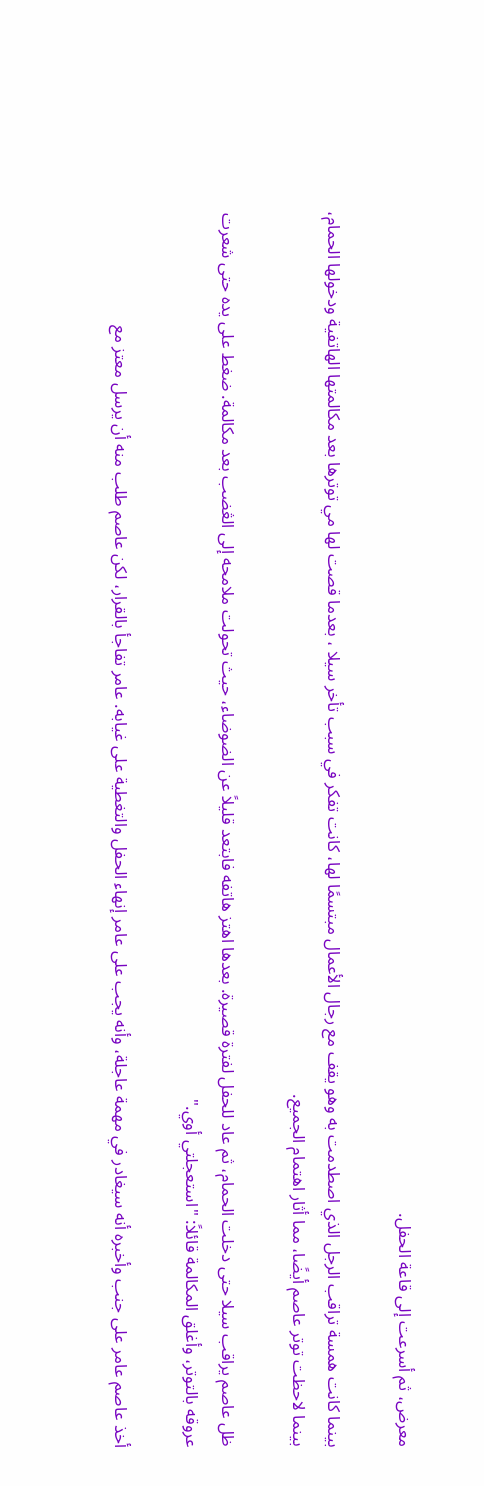معرض، ثم أسرعت إلى قاعة الحفل.

بينما كانت همسة تراقب الرجل الذي اصطدمت به وهو يقف مع رجال الأعمال مبتسمًا لها، كانت تفكر في سبب تأخر سيلا ، بعدما قصت لها مي توترها بعد مكالمتها الهاتفية ودخولها الحمام، بينما لاحظت توتر عاصم أيضًا، مما أثار اهتمام الجميع.

ظل عاصم يراقب سيلا حتى دخلت الحمام، ثم عاد للحفل لفترة قصيرة. بعدها اهتز هاتفه فابتعد قليلاً عن الضوضاء، حيث تحولت ملامحه إلى الڠضب بعد مكالمة. ضغط على يده حتى شعرت عروقه بالتوتر، وأغلق المكالمة قائلاً: "استعجلتي أوي."

أخذ عاصم عامر على جنب وأخبره أنه سيغادر في مهمة عاجلة، وأنه يجب على عامر إنهاء الحفل والتغطية على غيابه. عامر تفاجأ بالقرار، لكن عاصم طلب منه أن يرسل معتز مع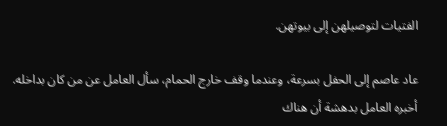الفتيات لتوصيلهن إلى بيوتهن.

عاد عاصم إلى الحفل بسرعة، وعندما وقف خارج الحمام، سأل العامل عن من كان بداخله. أخبره العامل بدهشة أن هناك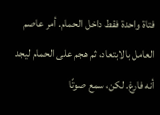فتاة واحدة فقط داخل الحمام. أمر عاصم العامل بالابتعاد، ثم ھجم على الحمام ليجد أنه فارغ. لكن، سمع صوتًا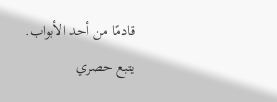قادمًا من أحد الأبواب.
يتبع حصري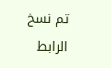تم نسخ الرابط